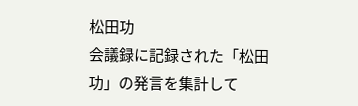松田功
会議録に記録された「松田功」の発言を集計して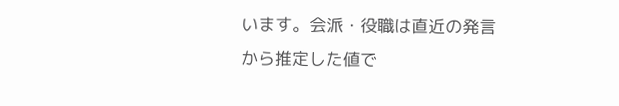います。会派・役職は直近の発言から推定した値で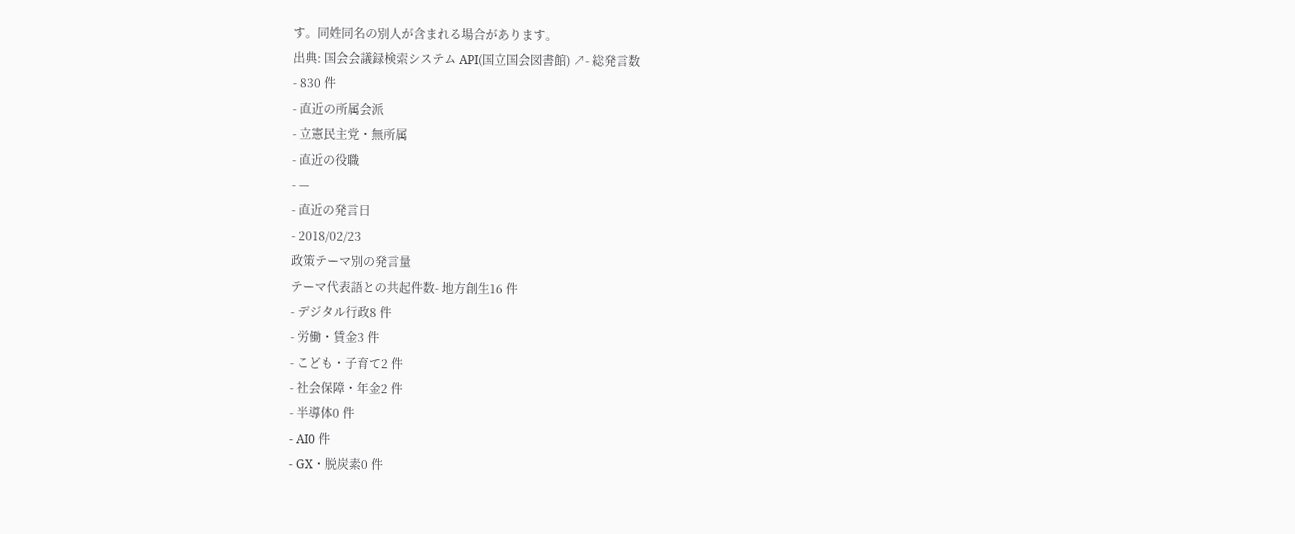す。同姓同名の別人が含まれる場合があります。
出典: 国会会議録検索システム API(国立国会図書館) ↗- 総発言数
- 830 件
- 直近の所属会派
- 立憲民主党・無所属
- 直近の役職
- —
- 直近の発言日
- 2018/02/23
政策テーマ別の発言量
テーマ代表語との共起件数- 地方創生16 件
- デジタル行政8 件
- 労働・賃金3 件
- こども・子育て2 件
- 社会保障・年金2 件
- 半導体0 件
- AI0 件
- GX・脱炭素0 件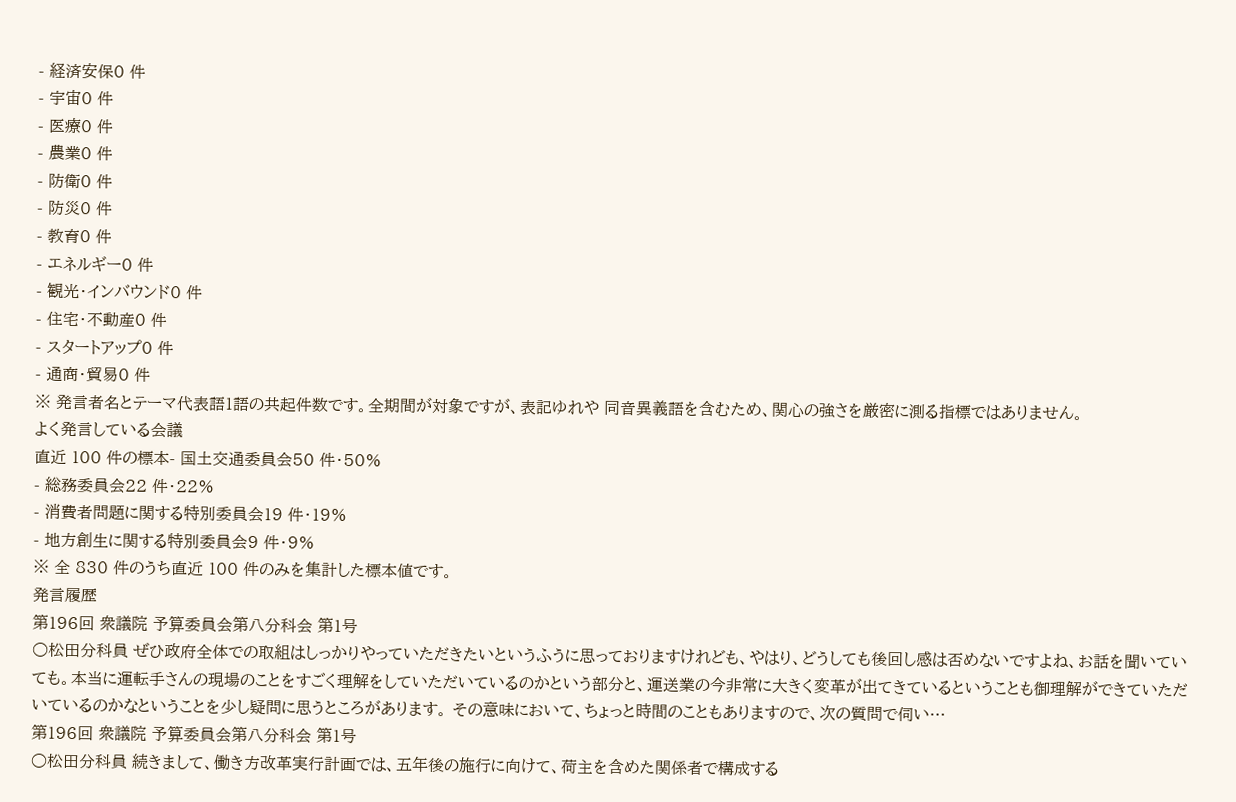- 経済安保0 件
- 宇宙0 件
- 医療0 件
- 農業0 件
- 防衛0 件
- 防災0 件
- 教育0 件
- エネルギー0 件
- 観光・インバウンド0 件
- 住宅・不動産0 件
- スタートアップ0 件
- 通商・貿易0 件
※ 発言者名とテーマ代表語1語の共起件数です。全期間が対象ですが、表記ゆれや 同音異義語を含むため、関心の強さを厳密に測る指標ではありません。
よく発言している会議
直近 100 件の標本- 国土交通委員会50 件・50%
- 総務委員会22 件・22%
- 消費者問題に関する特別委員会19 件・19%
- 地方創生に関する特別委員会9 件・9%
※ 全 830 件のうち直近 100 件のみを集計した標本値です。
発言履歴
第196回 衆議院 予算委員会第八分科会 第1号
○松田分科員 ぜひ政府全体での取組はしっかりやっていただきたいというふうに思っておりますけれども、やはり、どうしても後回し感は否めないですよね、お話を聞いていても。本当に運転手さんの現場のことをすごく理解をしていただいているのかという部分と、運送業の今非常に大きく変革が出てきているということも御理解ができていただいているのかなということを少し疑問に思うところがあります。 その意味において、ちょっと時間のこともありますので、次の質問で伺い…
第196回 衆議院 予算委員会第八分科会 第1号
○松田分科員 続きまして、働き方改革実行計画では、五年後の施行に向けて、荷主を含めた関係者で構成する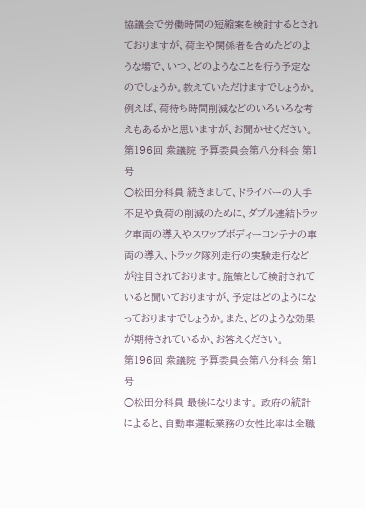協議会で労働時間の短縮案を検討するとされておりますが、荷主や関係者を含めたどのような場で、いつ、どのようなことを行う予定なのでしょうか。教えていただけますでしょうか。例えば、荷待ち時間削減などのいろいろな考えもあるかと思いますが、お聞かせください。
第196回 衆議院 予算委員会第八分科会 第1号
○松田分科員 続きまして、ドライバーの人手不足や負荷の削減のために、ダブル連結トラック車両の導入やスワップボディーコンテナの車両の導入、トラック隊列走行の実験走行などが注目されております。施策として検討されていると聞いておりますが、予定はどのようになっておりますでしょうか。また、どのような効果が期待されているか、お答えください。
第196回 衆議院 予算委員会第八分科会 第1号
○松田分科員 最後になります。 政府の統計によると、自動車運転業務の女性比率は全職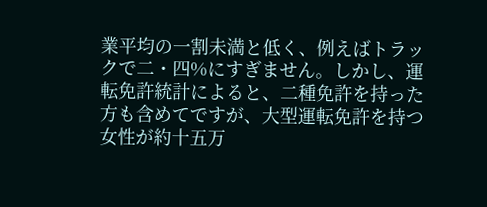業平均の一割未満と低く、例えばトラックで二・四%にすぎません。しかし、運転免許統計によると、二種免許を持った方も含めてですが、大型運転免許を持つ女性が約十五万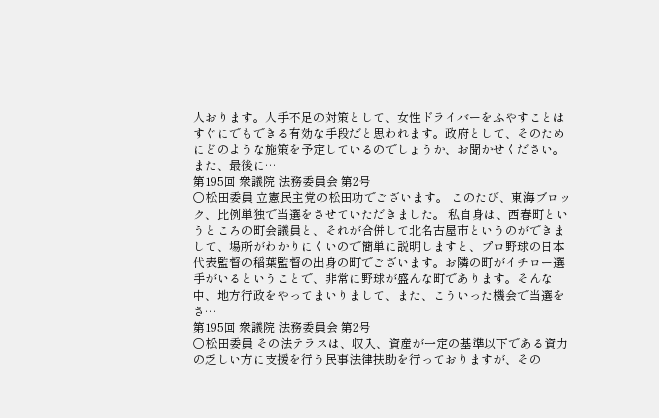人おります。人手不足の対策として、女性ドライバーをふやすことはすぐにでもできる有効な手段だと思われます。政府として、そのためにどのような施策を予定しているのでしょうか、お聞かせください。 また、最後に…
第195回 衆議院 法務委員会 第2号
○松田委員 立憲民主党の松田功でございます。 このたび、東海ブロック、比例単独で当選をさせていただきました。 私自身は、西春町というところの町会議員と、それが合併して北名古屋市というのができまして、場所がわかりにくいので簡単に説明しますと、プロ野球の日本代表監督の稲葉監督の出身の町でございます。お隣の町がイチロー選手がいるということで、非常に野球が盛んな町であります。そんな中、地方行政をやってまいりまして、また、こういった機会で当選をさ…
第195回 衆議院 法務委員会 第2号
○松田委員 その法テラスは、収入、資産が一定の基準以下である資力の乏しい方に支援を行う民事法律扶助を行っておりますが、その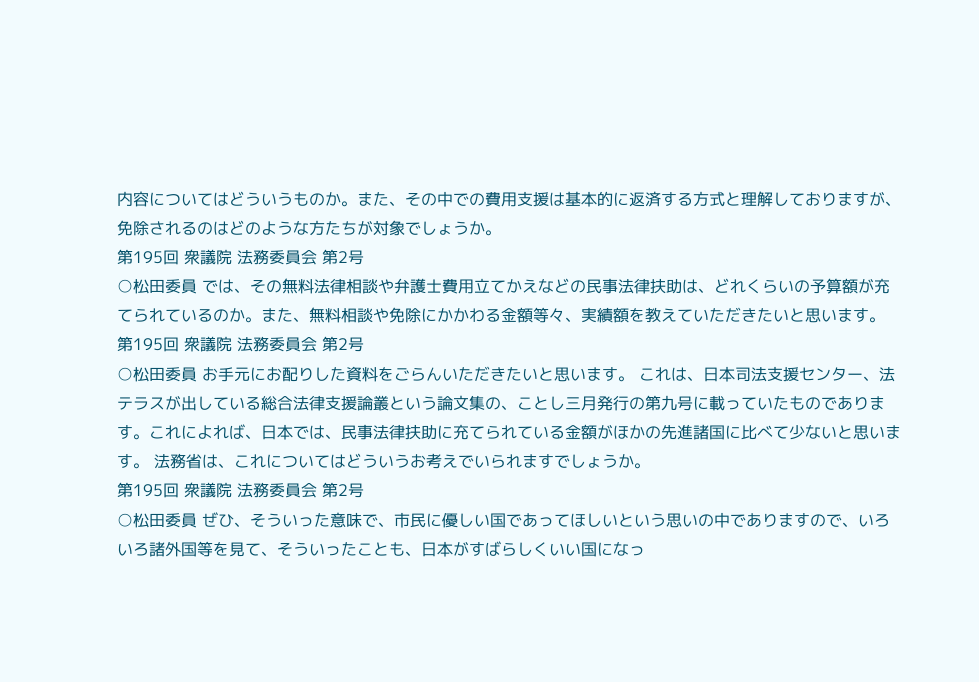内容についてはどういうものか。また、その中での費用支援は基本的に返済する方式と理解しておりますが、免除されるのはどのような方たちが対象でしょうか。
第195回 衆議院 法務委員会 第2号
○松田委員 では、その無料法律相談や弁護士費用立てかえなどの民事法律扶助は、どれくらいの予算額が充てられているのか。また、無料相談や免除にかかわる金額等々、実績額を教えていただきたいと思います。
第195回 衆議院 法務委員会 第2号
○松田委員 お手元にお配りした資料をごらんいただきたいと思います。 これは、日本司法支援センター、法テラスが出している総合法律支援論叢という論文集の、ことし三月発行の第九号に載っていたものであります。これによれば、日本では、民事法律扶助に充てられている金額がほかの先進諸国に比べて少ないと思います。 法務省は、これについてはどういうお考えでいられますでしょうか。
第195回 衆議院 法務委員会 第2号
○松田委員 ぜひ、そういった意味で、市民に優しい国であってほしいという思いの中でありますので、いろいろ諸外国等を見て、そういったことも、日本がすばらしくいい国になっ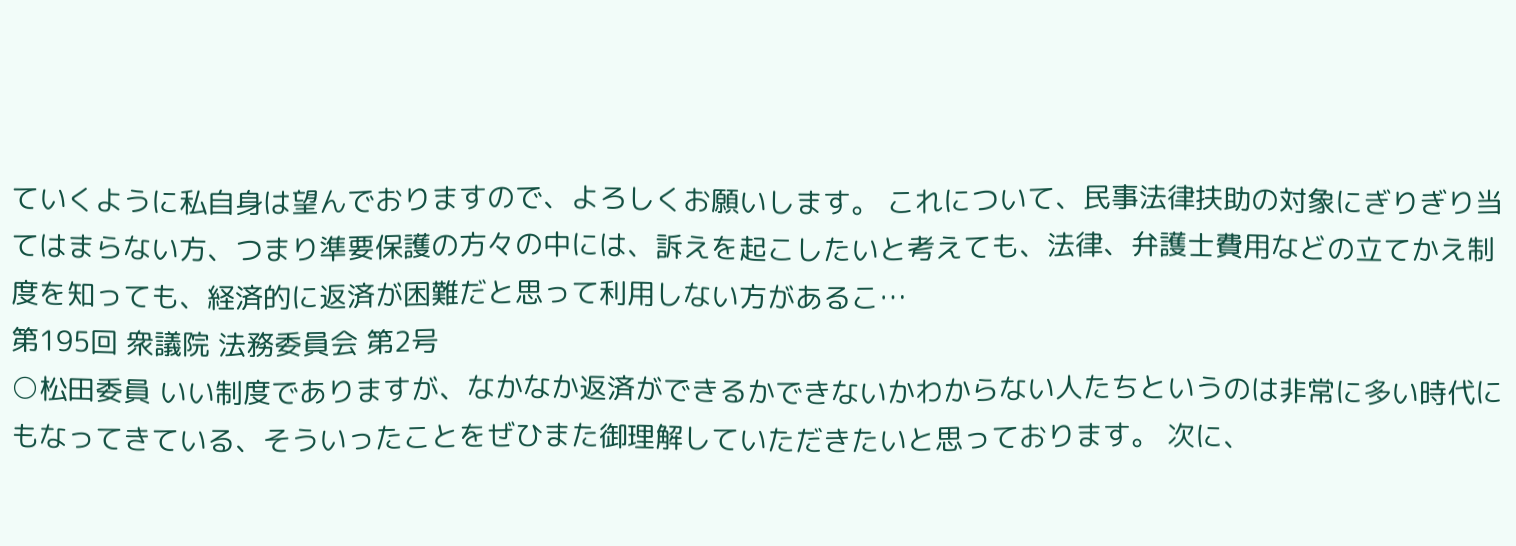ていくように私自身は望んでおりますので、よろしくお願いします。 これについて、民事法律扶助の対象にぎりぎり当てはまらない方、つまり準要保護の方々の中には、訴えを起こしたいと考えても、法律、弁護士費用などの立てかえ制度を知っても、経済的に返済が困難だと思って利用しない方があるこ…
第195回 衆議院 法務委員会 第2号
○松田委員 いい制度でありますが、なかなか返済ができるかできないかわからない人たちというのは非常に多い時代にもなってきている、そういったことをぜひまた御理解していただきたいと思っております。 次に、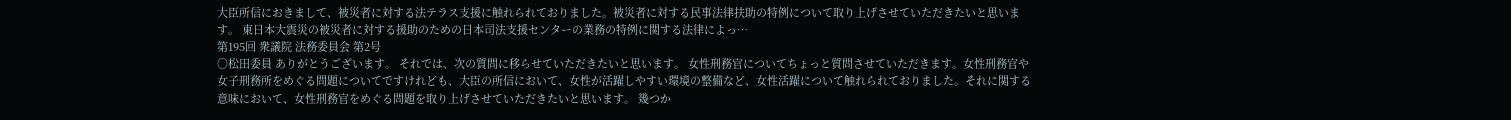大臣所信におきまして、被災者に対する法テラス支援に触れられておりました。被災者に対する民事法律扶助の特例について取り上げさせていただきたいと思います。 東日本大震災の被災者に対する援助のための日本司法支援センターの業務の特例に関する法律によっ…
第195回 衆議院 法務委員会 第2号
○松田委員 ありがとうございます。 それでは、次の質問に移らせていただきたいと思います。 女性刑務官についてちょっと質問させていただきます。女性刑務官や女子刑務所をめぐる問題についてですけれども、大臣の所信において、女性が活躍しやすい環境の整備など、女性活躍について触れられておりました。それに関する意味において、女性刑務官をめぐる問題を取り上げさせていただきたいと思います。 幾つか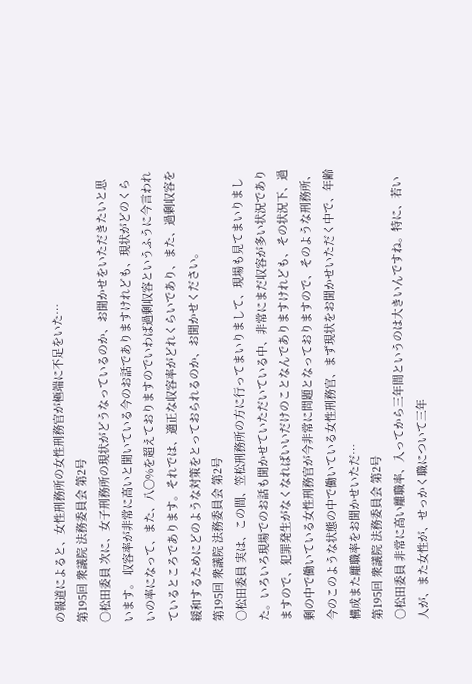の報道によると、女性刑務所の女性刑務官が極端に不足をいた…
第195回 衆議院 法務委員会 第2号
○松田委員 次に、女子刑務所の現状がどうなっているのか、お聞かせをいただきたいと思います。 収容率が非常に高いと聞いている今のお話でありますけれども、現状がどのくらいの率になって、また、八〇%を超えておりますのでいわば過剰収容というふうに今言われているところであります。それでは、適正な収容率がどれくらいであり、また、過剰収容を緩和するためにどのような対策をとっておられるのか、お聞かせください。
第195回 衆議院 法務委員会 第2号
○松田委員 実は、この間、笠松刑務所の方に行ってまいりまして、現場も見てまいりました。いろいろ現場でのお話も聞かせていただいている中、非常にまだ収容が多い状況でありますので、犯罪発生がなくなればいいだけのことなんでありますけれども、その状況下、過剰の中で働いている女性刑務官が今非常に問題となっておりますので、そのような刑務所、今のこのような状態の中で働いている女性刑務官、まず現状をお聞かせいただく中で、年齢構成また離職率をお聞かせいただ…
第195回 衆議院 法務委員会 第2号
○松田委員 非常に高い離職率、入ってから三年間というのは大きいんですね。特に、若い人が、また女性が、せっかく職について三年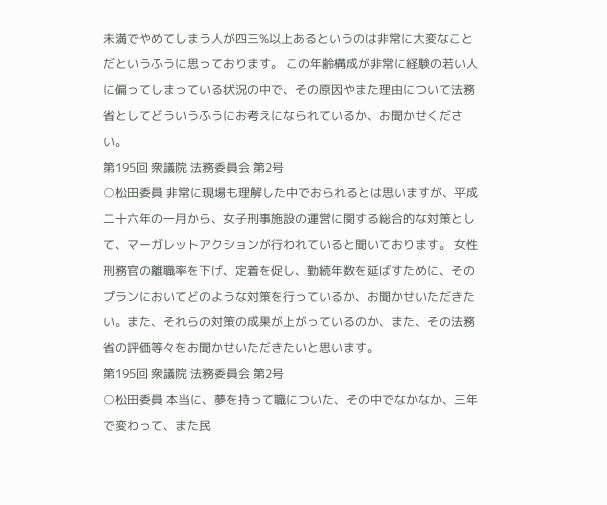未満でやめてしまう人が四三%以上あるというのは非常に大変なことだというふうに思っております。 この年齢構成が非常に経験の若い人に偏ってしまっている状況の中で、その原因やまた理由について法務省としてどういうふうにお考えになられているか、お聞かせください。
第195回 衆議院 法務委員会 第2号
○松田委員 非常に現場も理解した中でおられるとは思いますが、平成二十六年の一月から、女子刑事施設の運営に関する総合的な対策として、マーガレットアクションが行われていると聞いております。 女性刑務官の離職率を下げ、定着を促し、勤続年数を延ばすために、そのプランにおいてどのような対策を行っているか、お聞かせいただきたい。また、それらの対策の成果が上がっているのか、また、その法務省の評価等々をお聞かせいただきたいと思います。
第195回 衆議院 法務委員会 第2号
○松田委員 本当に、夢を持って職についた、その中でなかなか、三年で変わって、また民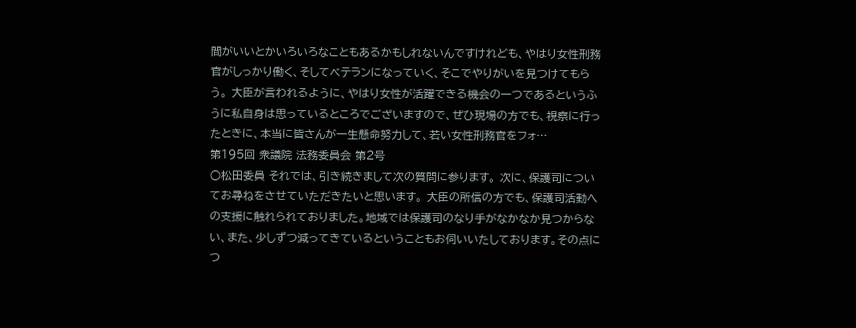間がいいとかいろいろなこともあるかもしれないんですけれども、やはり女性刑務官がしっかり働く、そしてベテランになっていく、そこでやりがいを見つけてもらう。 大臣が言われるように、やはり女性が活躍できる機会の一つであるというふうに私自身は思っているところでございますので、ぜひ現場の方でも、視察に行ったときに、本当に皆さんが一生懸命努力して、若い女性刑務官をフォ…
第195回 衆議院 法務委員会 第2号
○松田委員 それでは、引き続きまして次の質問に参ります。 次に、保護司についてお尋ねをさせていただきたいと思います。 大臣の所信の方でも、保護司活動への支援に触れられておりました。地域では保護司のなり手がなかなか見つからない、また、少しずつ減ってきているということもお伺いいたしております。その点につ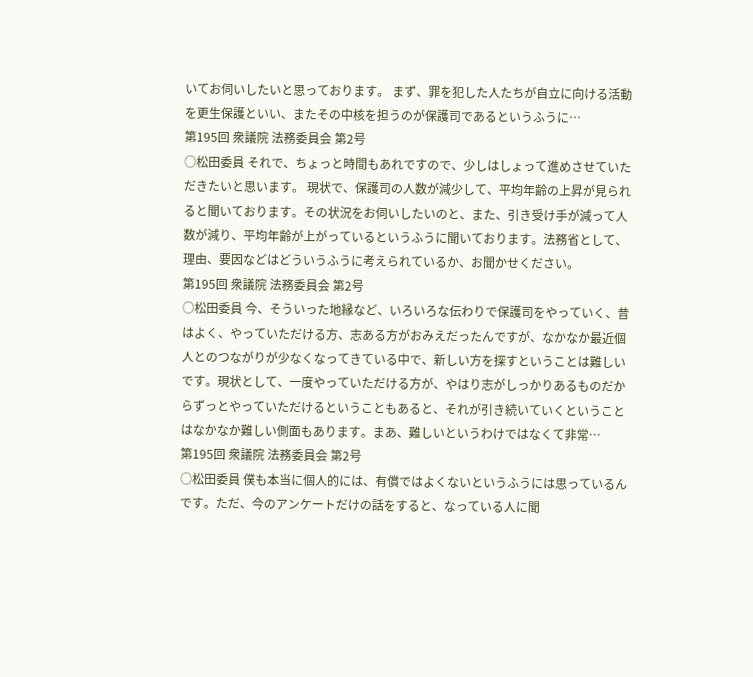いてお伺いしたいと思っております。 まず、罪を犯した人たちが自立に向ける活動を更生保護といい、またその中核を担うのが保護司であるというふうに…
第195回 衆議院 法務委員会 第2号
○松田委員 それで、ちょっと時間もあれですので、少しはしょって進めさせていただきたいと思います。 現状で、保護司の人数が減少して、平均年齢の上昇が見られると聞いております。その状況をお伺いしたいのと、また、引き受け手が減って人数が減り、平均年齢が上がっているというふうに聞いております。法務省として、理由、要因などはどういうふうに考えられているか、お聞かせください。
第195回 衆議院 法務委員会 第2号
○松田委員 今、そういった地縁など、いろいろな伝わりで保護司をやっていく、昔はよく、やっていただける方、志ある方がおみえだったんですが、なかなか最近個人とのつながりが少なくなってきている中で、新しい方を探すということは難しいです。現状として、一度やっていただける方が、やはり志がしっかりあるものだからずっとやっていただけるということもあると、それが引き続いていくということはなかなか難しい側面もあります。まあ、難しいというわけではなくて非常…
第195回 衆議院 法務委員会 第2号
○松田委員 僕も本当に個人的には、有償ではよくないというふうには思っているんです。ただ、今のアンケートだけの話をすると、なっている人に聞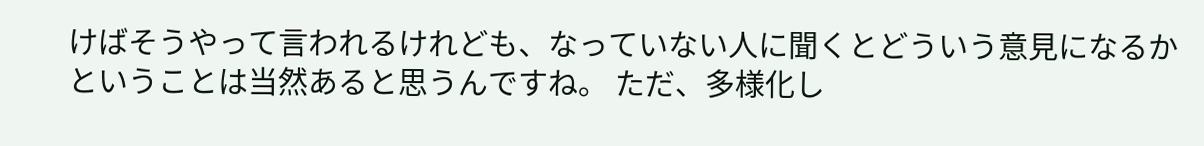けばそうやって言われるけれども、なっていない人に聞くとどういう意見になるかということは当然あると思うんですね。 ただ、多様化し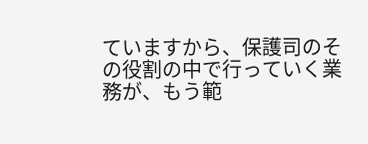ていますから、保護司のその役割の中で行っていく業務が、もう範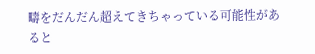疇をだんだん超えてきちゃっている可能性があると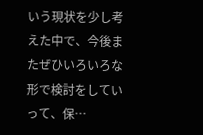いう現状を少し考えた中で、今後またぜひいろいろな形で検討をしていって、保…